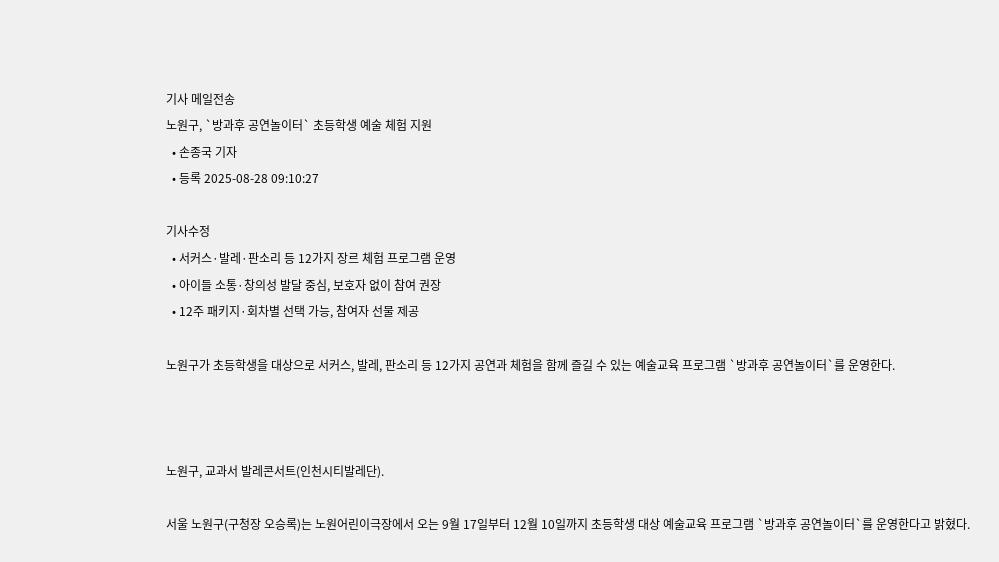기사 메일전송
노원구, `방과후 공연놀이터` 초등학생 예술 체험 지원
  • 손종국 기자
  • 등록 2025-08-28 09:10:27

기사수정
  • 서커스·발레·판소리 등 12가지 장르 체험 프로그램 운영
  • 아이들 소통·창의성 발달 중심, 보호자 없이 참여 권장
  • 12주 패키지·회차별 선택 가능, 참여자 선물 제공

노원구가 초등학생을 대상으로 서커스, 발레, 판소리 등 12가지 공연과 체험을 함께 즐길 수 있는 예술교육 프로그램 `방과후 공연놀이터`를 운영한다.



노원구, 교과서 발레콘서트(인천시티발레단).

서울 노원구(구청장 오승록)는 노원어린이극장에서 오는 9월 17일부터 12월 10일까지 초등학생 대상 예술교육 프로그램 `방과후 공연놀이터`를 운영한다고 밝혔다.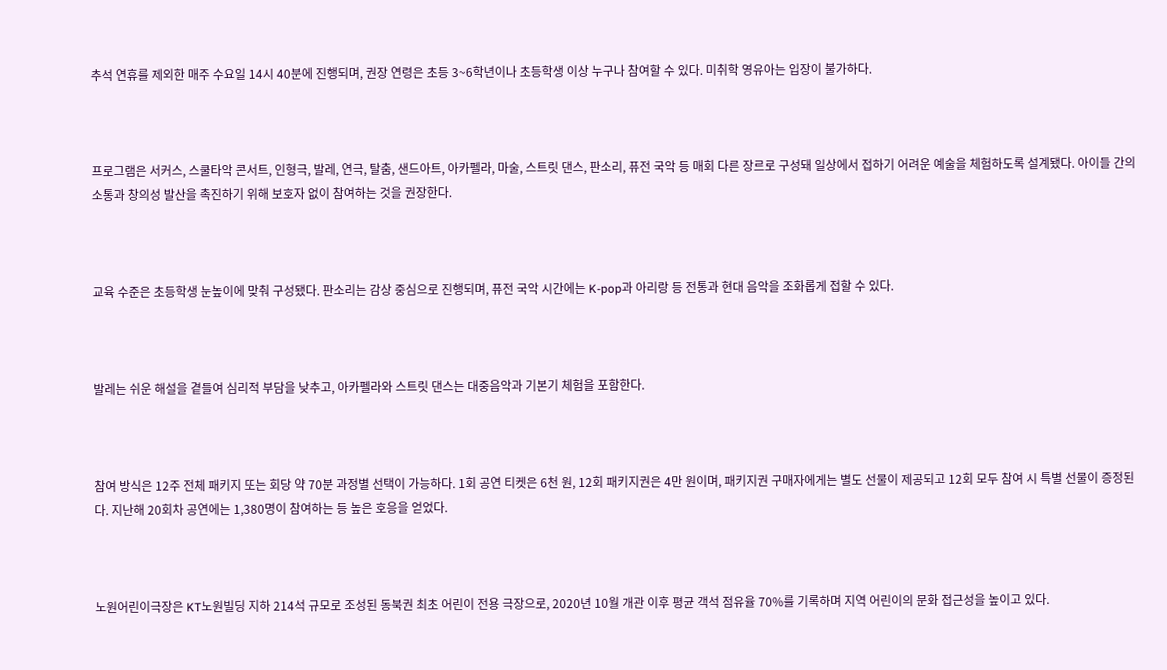추석 연휴를 제외한 매주 수요일 14시 40분에 진행되며, 권장 연령은 초등 3~6학년이나 초등학생 이상 누구나 참여할 수 있다. 미취학 영유아는 입장이 불가하다.



프로그램은 서커스, 스쿨타악 콘서트, 인형극, 발레, 연극, 탈춤, 샌드아트, 아카펠라, 마술, 스트릿 댄스, 판소리, 퓨전 국악 등 매회 다른 장르로 구성돼 일상에서 접하기 어려운 예술을 체험하도록 설계됐다. 아이들 간의 소통과 창의성 발산을 촉진하기 위해 보호자 없이 참여하는 것을 권장한다.



교육 수준은 초등학생 눈높이에 맞춰 구성됐다. 판소리는 감상 중심으로 진행되며, 퓨전 국악 시간에는 K-pop과 아리랑 등 전통과 현대 음악을 조화롭게 접할 수 있다.



발레는 쉬운 해설을 곁들여 심리적 부담을 낮추고, 아카펠라와 스트릿 댄스는 대중음악과 기본기 체험을 포함한다.



참여 방식은 12주 전체 패키지 또는 회당 약 70분 과정별 선택이 가능하다. 1회 공연 티켓은 6천 원, 12회 패키지권은 4만 원이며, 패키지권 구매자에게는 별도 선물이 제공되고 12회 모두 참여 시 특별 선물이 증정된다. 지난해 20회차 공연에는 1,380명이 참여하는 등 높은 호응을 얻었다.



노원어린이극장은 KT노원빌딩 지하 214석 규모로 조성된 동북권 최초 어린이 전용 극장으로, 2020년 10월 개관 이후 평균 객석 점유율 70%를 기록하며 지역 어린이의 문화 접근성을 높이고 있다.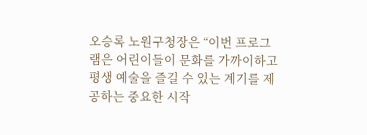오승록 노원구청장은 “이번 프로그램은 어린이들이 문화를 가까이하고 평생 예술을 즐길 수 있는 계기를 제공하는 중요한 시작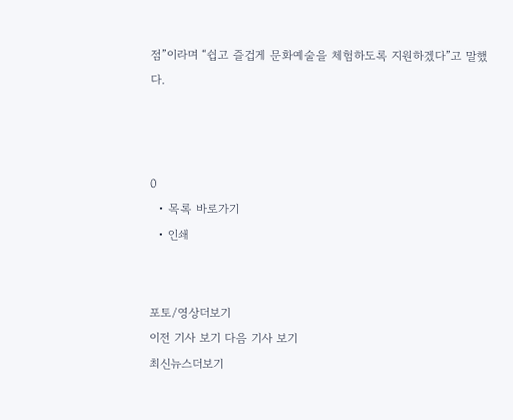점”이라며 “쉽고 즐겁게 문화예술을 체험하도록 지원하겠다”고 말했다.



0
  • 목록 바로가기
  • 인쇄


포토/영상더보기
이전 기사 보기 다음 기사 보기
최신뉴스더보기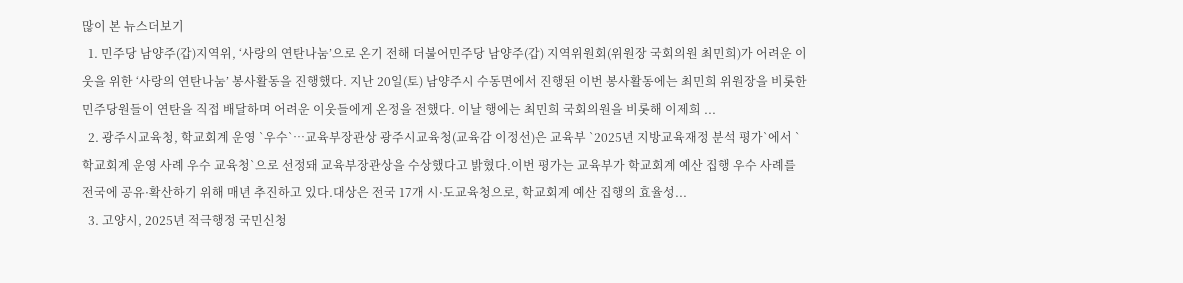많이 본 뉴스더보기
  1. 민주당 남양주(갑)지역위, ‘사랑의 연탄나눔’으로 온기 전해 더불어민주당 남양주(갑) 지역위원회(위원장 국회의원 최민희)가 어려운 이웃을 위한 ‘사랑의 연탄나눔’ 봉사활동을 진행했다. 지난 20일(토) 남양주시 수동면에서 진행된 이번 봉사활동에는 최민희 위원장을 비롯한 민주당원들이 연탄을 직접 배달하며 어려운 이웃들에게 온정을 전했다. 이날 행에는 최민희 국회의원을 비롯해 이제희 ...
  2. 광주시교육청, 학교회계 운영 `우수`…교육부장관상 광주시교육청(교육감 이정선)은 교육부 `2025년 지방교육재정 분석 평가`에서 `학교회계 운영 사례 우수 교육청`으로 선정돼 교육부장관상을 수상했다고 밝혔다.이번 평가는 교육부가 학교회계 예산 집행 우수 사례를 전국에 공유·확산하기 위해 매년 추진하고 있다.대상은 전국 17개 시·도교육청으로, 학교회계 예산 집행의 효율성...
  3. 고양시, 2025년 적극행정 국민신청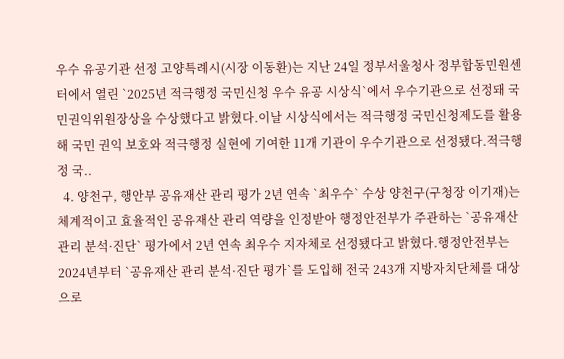우수 유공기관 선정 고양특례시(시장 이동환)는 지난 24일 정부서울청사 정부합동민원센터에서 열린 `2025년 적극행정 국민신청 우수 유공 시상식`에서 우수기관으로 선정돼 국민권익위원장상을 수상했다고 밝혔다.이날 시상식에서는 적극행정 국민신청제도를 활용해 국민 권익 보호와 적극행정 실현에 기여한 11개 기관이 우수기관으로 선정됐다.적극행정 국..
  4. 양천구, 행안부 공유재산 관리 평가 2년 연속 `최우수` 수상 양천구(구청장 이기재)는 체계적이고 효율적인 공유재산 관리 역량을 인정받아 행정안전부가 주관하는 `공유재산 관리 분석·진단` 평가에서 2년 연속 최우수 지자체로 선정됐다고 밝혔다.행정안전부는 2024년부터 `공유재산 관리 분석·진단 평가`를 도입해 전국 243개 지방자치단체를 대상으로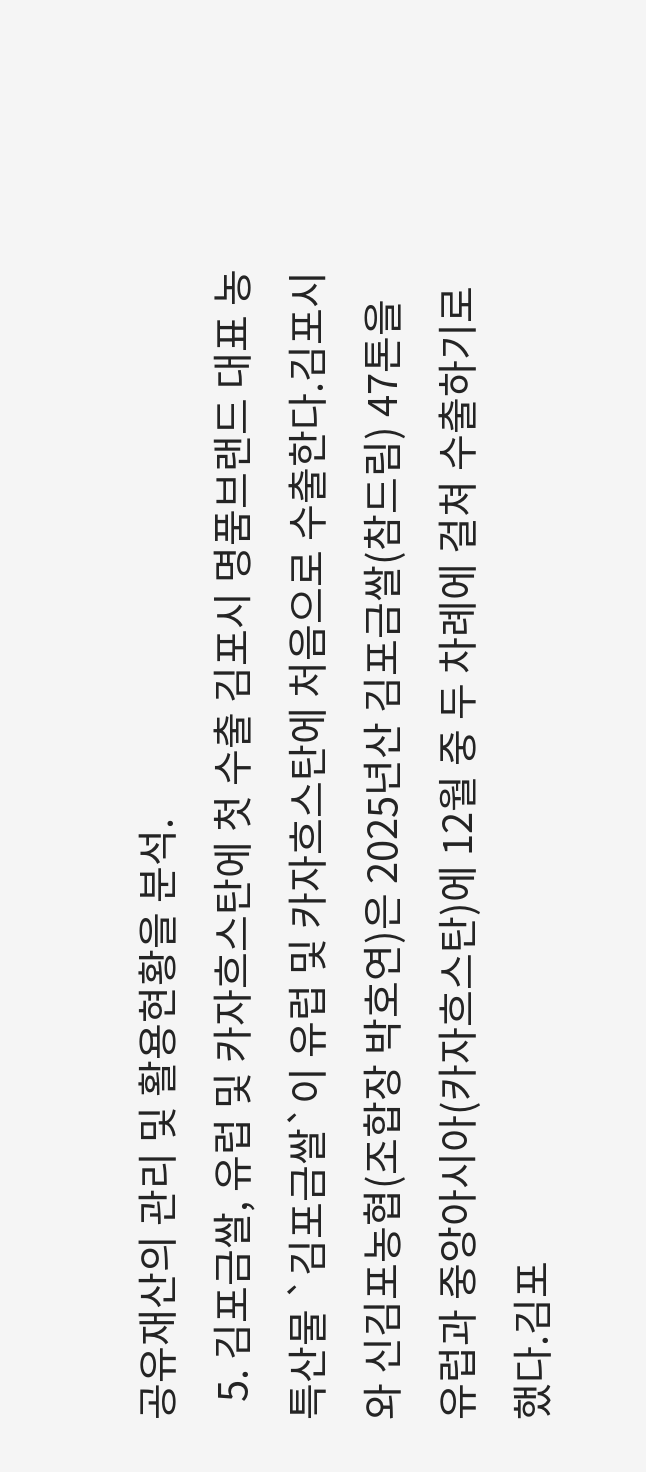공유재산의 관리 및 활용현황을 분석.
  5. 김포금쌀, 유럽 및 카자흐스탄에 첫 수출 김포시 명품브랜드 대표 농특산물 `김포금쌀`이 유럽 및 카자흐스탄에 처음으로 수출한다.김포시와 신김포농협(조합장 박호연)은 2025년산 김포금쌀(참드림) 47톤을 유럽과 중앙아시아(카자흐스탄)에 12월 중 두 차례에 걸쳐 수출하기로 했다.김포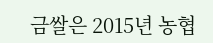금쌀은 2015년 농협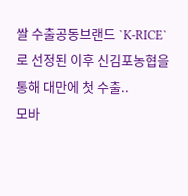쌀 수출공동브랜드 `K-RICE`로 선정된 이후 신김포농협을 통해 대만에 첫 수출..
모바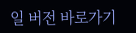일 버전 바로가기